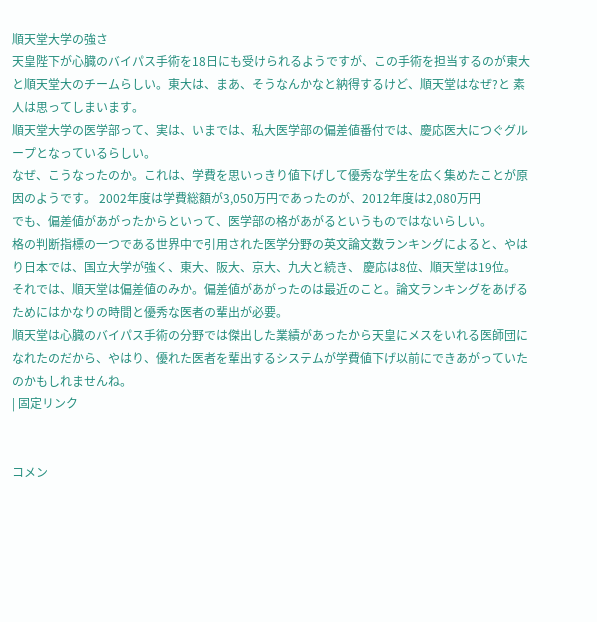順天堂大学の強さ
天皇陛下が心臓のバイパス手術を18日にも受けられるようですが、この手術を担当するのが東大と順天堂大のチームらしい。東大は、まあ、そうなんかなと納得するけど、順天堂はなぜ?と 素人は思ってしまいます。
順天堂大学の医学部って、実は、いまでは、私大医学部の偏差値番付では、慶応医大につぐグループとなっているらしい。
なぜ、こうなったのか。これは、学費を思いっきり値下げして優秀な学生を広く集めたことが原因のようです。 2002年度は学費総額が3,050万円であったのが、2012年度は2,080万円
でも、偏差値があがったからといって、医学部の格があがるというものではないらしい。
格の判断指標の一つである世界中で引用された医学分野の英文論文数ランキングによると、やはり日本では、国立大学が強く、東大、阪大、京大、九大と続き、 慶応は8位、順天堂は19位。
それでは、順天堂は偏差値のみか。偏差値があがったのは最近のこと。論文ランキングをあげるためにはかなりの時間と優秀な医者の輩出が必要。
順天堂は心臓のバイパス手術の分野では傑出した業績があったから天皇にメスをいれる医師団になれたのだから、やはり、優れた医者を輩出するシステムが学費値下げ以前にできあがっていたのかもしれませんね。
| 固定リンク


コメン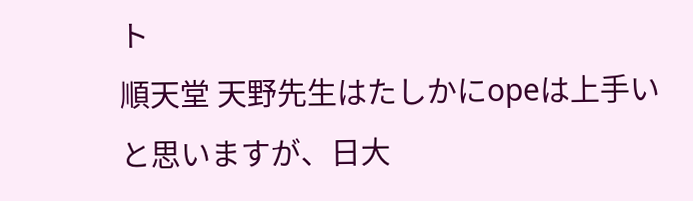ト
順天堂 天野先生はたしかにopeは上手いと思いますが、日大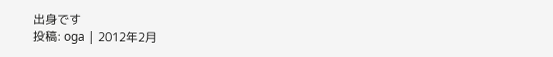出身です
投稿: oga | 2012年2月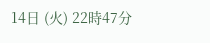14日 (火) 22時47分